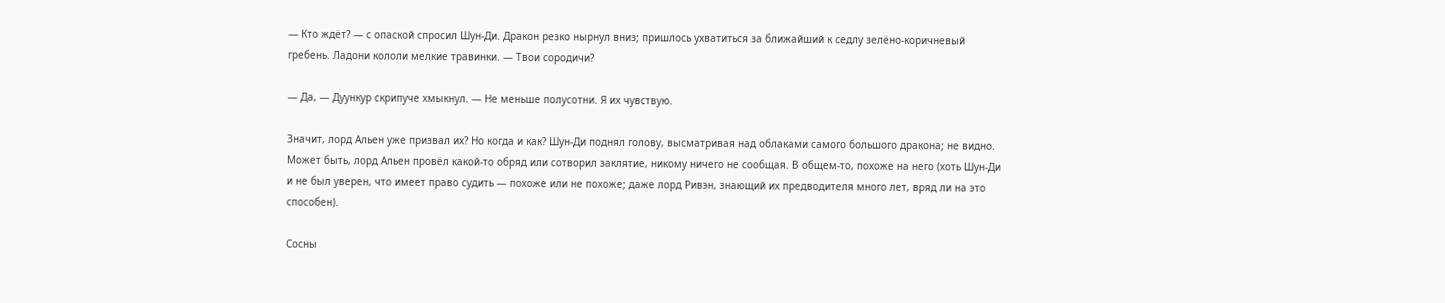— Кто ждёт? — с опаской спросил Шун-Ди. Дракон резко нырнул вниз; пришлось ухватиться за ближайший к седлу зелёно-коричневый гребень. Ладони кололи мелкие травинки. — Твои сородичи?

— Да, — Дуункур скрипуче хмыкнул. — Не меньше полусотни. Я их чувствую.

Значит, лорд Альен уже призвал их? Но когда и как? Шун-Ди поднял голову, высматривая над облаками самого большого дракона; не видно. Может быть, лорд Альен провёл какой-то обряд или сотворил заклятие, никому ничего не сообщая. В общем-то, похоже на него (хоть Шун-Ди и не был уверен, что имеет право судить — похоже или не похоже; даже лорд Ривэн, знающий их предводителя много лет, вряд ли на это способен).

Сосны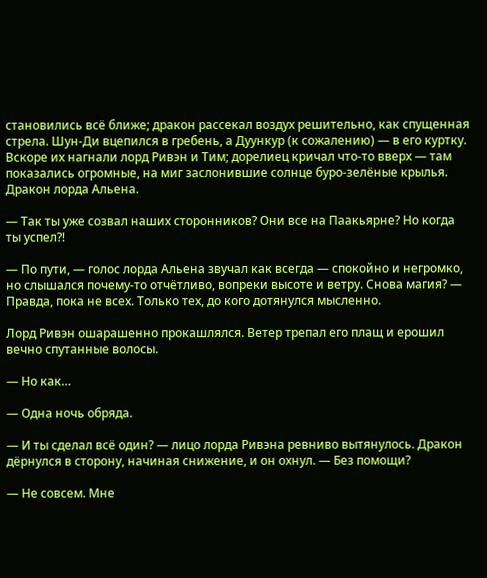становились всё ближе; дракон рассекал воздух решительно, как спущенная стрела. Шун-Ди вцепился в гребень, а Дуункур (к сожалению) — в его куртку. Вскоре их нагнали лорд Ривэн и Тим; дорелиец кричал что-то вверх — там показались огромные, на миг заслонившие солнце буро-зелёные крылья. Дракон лорда Альена.

— Так ты уже созвал наших сторонников? Они все на Паакьярне? Но когда ты успел?!

— По пути, — голос лорда Альена звучал как всегда — спокойно и негромко, но слышался почему-то отчётливо, вопреки высоте и ветру. Снова магия? — Правда, пока не всех. Только тех, до кого дотянулся мысленно.

Лорд Ривэн ошарашенно прокашлялся. Ветер трепал его плащ и ерошил вечно спутанные волосы.

— Но как…

— Одна ночь обряда.

— И ты сделал всё один? — лицо лорда Ривэна ревниво вытянулось. Дракон дёрнулся в сторону, начиная снижение, и он охнул. — Без помощи?

— Не совсем. Мне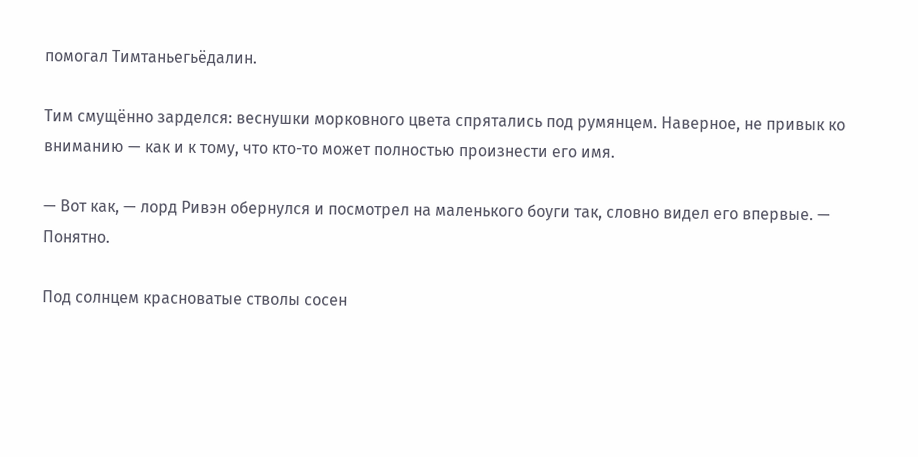помогал Тимтаньегьёдалин.

Тим смущённо зарделся: веснушки морковного цвета спрятались под румянцем. Наверное, не привык ко вниманию — как и к тому, что кто-то может полностью произнести его имя.

— Вот как, — лорд Ривэн обернулся и посмотрел на маленького боуги так, словно видел его впервые. — Понятно.

Под солнцем красноватые стволы сосен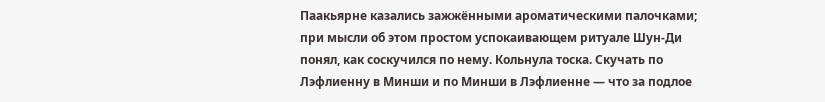Паакьярне казались зажжёнными ароматическими палочками; при мысли об этом простом успокаивающем ритуале Шун-Ди понял, как соскучился по нему. Кольнула тоска. Скучать по Лэфлиенну в Минши и по Минши в Лэфлиенне — что за подлое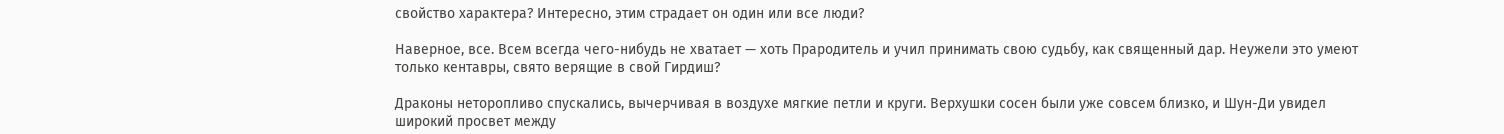свойство характера? Интересно, этим страдает он один или все люди?

Наверное, все. Всем всегда чего-нибудь не хватает — хоть Прародитель и учил принимать свою судьбу, как священный дар. Неужели это умеют только кентавры, свято верящие в свой Гирдиш?

Драконы неторопливо спускались, вычерчивая в воздухе мягкие петли и круги. Верхушки сосен были уже совсем близко, и Шун-Ди увидел широкий просвет между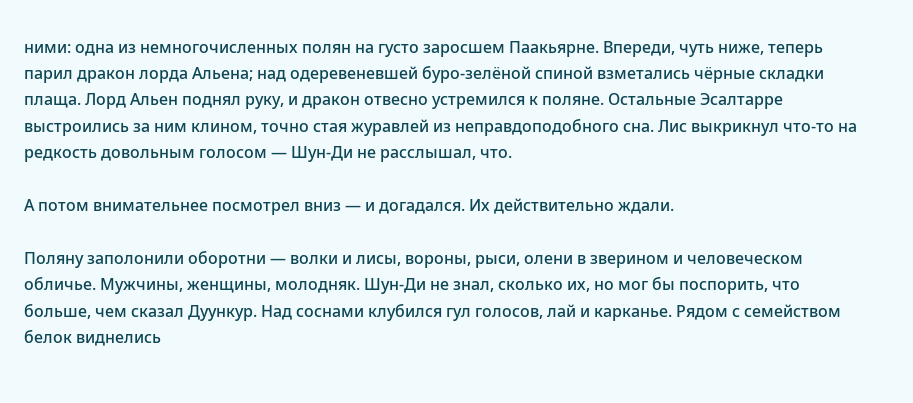ними: одна из немногочисленных полян на густо заросшем Паакьярне. Впереди, чуть ниже, теперь парил дракон лорда Альена; над одеревеневшей буро-зелёной спиной взметались чёрные складки плаща. Лорд Альен поднял руку, и дракон отвесно устремился к поляне. Остальные Эсалтарре выстроились за ним клином, точно стая журавлей из неправдоподобного сна. Лис выкрикнул что-то на редкость довольным голосом — Шун-Ди не расслышал, что.

А потом внимательнее посмотрел вниз — и догадался. Их действительно ждали.

Поляну заполонили оборотни — волки и лисы, вороны, рыси, олени в зверином и человеческом обличье. Мужчины, женщины, молодняк. Шун-Ди не знал, сколько их, но мог бы поспорить, что больше, чем сказал Дуункур. Над соснами клубился гул голосов, лай и карканье. Рядом с семейством белок виднелись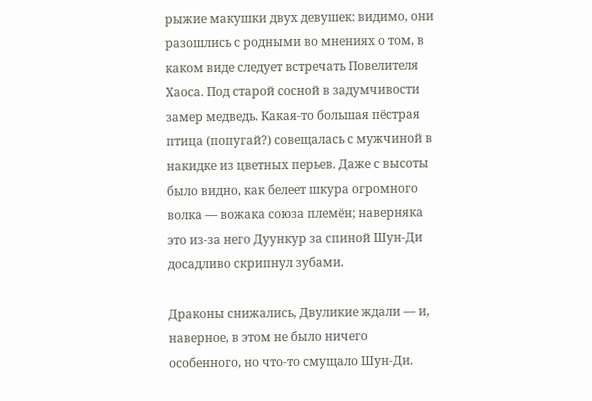рыжие макушки двух девушек: видимо, они разошлись с родными во мнениях о том, в каком виде следует встречать Повелителя Хаоса. Под старой сосной в задумчивости замер медведь. Какая-то большая пёстрая птица (попугай?) совещалась с мужчиной в накидке из цветных перьев. Даже с высоты было видно, как белеет шкура огромного волка — вожака союза племён; наверняка это из-за него Дуункур за спиной Шун-Ди досадливо скрипнул зубами.

Драконы снижались, Двуликие ждали — и, наверное, в этом не было ничего особенного, но что-то смущало Шун-Ди.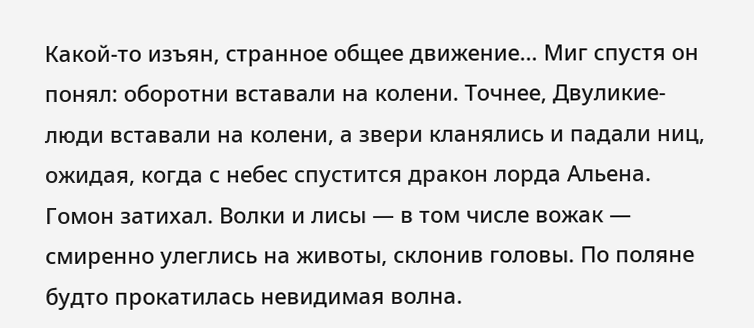Какой-то изъян, странное общее движение… Миг спустя он понял: оборотни вставали на колени. Точнее, Двуликие-люди вставали на колени, а звери кланялись и падали ниц, ожидая, когда с небес спустится дракон лорда Альена. Гомон затихал. Волки и лисы — в том числе вожак — смиренно улеглись на животы, склонив головы. По поляне будто прокатилась невидимая волна.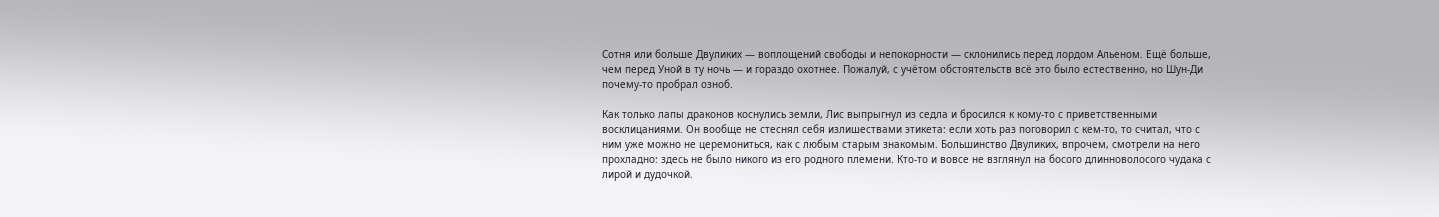Сотня или больше Двуликих — воплощений свободы и непокорности — склонились перед лордом Альеном. Ещё больше, чем перед Уной в ту ночь — и гораздо охотнее. Пожалуй, с учётом обстоятельств всё это было естественно, но Шун-Ди почему-то пробрал озноб.

Как только лапы драконов коснулись земли, Лис выпрыгнул из седла и бросился к кому-то с приветственными восклицаниями. Он вообще не стеснял себя излишествами этикета: если хоть раз поговорил с кем-то, то считал, что с ним уже можно не церемониться, как с любым старым знакомым. Большинство Двуликих, впрочем, смотрели на него прохладно: здесь не было никого из его родного племени. Кто-то и вовсе не взглянул на босого длинноволосого чудака с лирой и дудочкой.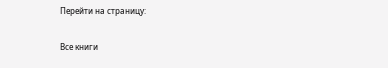Перейти на страницу:

Все книги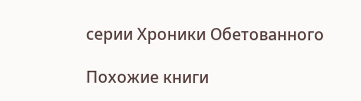серии Хроники Обетованного

Похожие книги